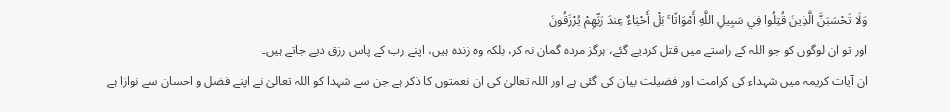وَلَا تَحْسَبَنَّ الَّذِينَ قُتِلُوا فِي سَبِيلِ اللَّهِ أَمْوَاتًا ۚ بَلْ أَحْيَاءٌ عِندَ رَبِّهِمْ يُرْزَقُونَ
اور تو ان لوگوں کو جو اللہ کے راستے میں قتل کردیے گئے، ہرگز مردہ گمان نہ کر، بلکہ وہ زندہ ہیں، اپنے رب کے پاس رزق دیے جاتے ہیں۔
ان آیات کریمہ میں شہداء کی کرامت اور فضیلت بیان کی گئی ہے اور اللہ تعالیٰ کی ان نعمتوں کا ذکر ہے جن سے شہدا کو اللہ تعالیٰ نے اپنے فضل و احسان سے نوازا ہے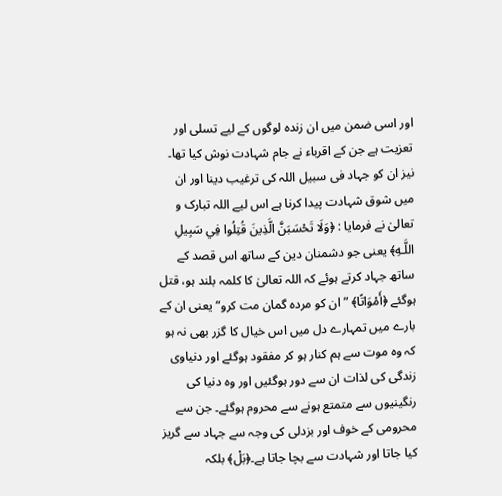اور اسی ضمن میں ان زندہ لوگوں کے لیے تسلی اور تعزیت ہے جن کے اقرباء نے جام شہادت نوش کیا تھا۔ نیز ان کو جہاد فی سبیل اللہ کی ترغیب دینا اور ان میں شوق شہادت پیدا کرنا ہے اس لیے اللہ تبارک و تعالیٰ نے فرمایا : ﴿وَلَا تَحْسَبَنَّ الَّذِينَ قُتِلُوا فِي سَبِيلِ اللَّـهِ﴾ یعنی جو دشمنان دین کے ساتھ اس قصد کے ساتھ جہاد کرتے ہوئے کہ اللہ تعالیٰ کا کلمہ بلند ہو، قتل ہوگئے ﴿أَمْوَاتًا﴾ ” ان کو مردہ گمان مت کرو“ یعنی ان کے بارے میں تمہارے دل میں اس خیال کا گزر بھی نہ ہو کہ وہ موت سے ہم کنار ہو کر مفقود ہوگئے اور دنیاوی زندگی کی لذات ان سے دور ہوگئیں اور وہ دنیا کی رنگینیوں سے متمتع ہونے سے محروم ہوگئے۔ جن سے محرومی کے خوف اور بزدلی کی وجہ سے جہاد سے گریز کیا جاتا اور شہادت سے بچا جاتا ہے۔﴿بَلْ﴾ بلکہ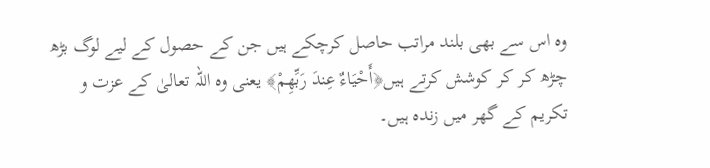وہ اس سے بھی بلند مراتب حاصل کرچکے ہیں جن کے حصول کے لیے لوگ بڑھ چڑھ کر کر کوشش کرتے ہیں﴿أَحْيَاءٌ عِندَ رَبِّهِمْ﴾ یعنی وہ اللہ تعالیٰ کے عزت و تکریم کے گھر میں زندہ ہیں۔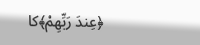﴿عِندَ رَبِّهِمْ﴾کا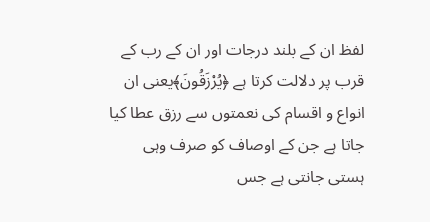لفظ ان کے بلند درجات اور ان کے رب کے قرب پر دلالت کرتا ہے ﴿يُرْزَقُونَ﴾یعنی ان انواع و اقسام کی نعمتوں سے رزق عطا کیا جاتا ہے جن کے اوصاف کو صرف وہی ہستی جانتی ہے جس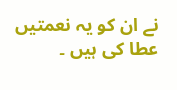نے ان کو یہ نعمتیں عطا کی ہیں ۔